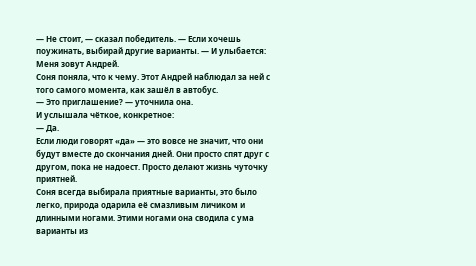— Не стоит, — сказал победитель. — Если хочешь поужинать, выбирай другие варианты. — И улыбается: Меня зовут Андрей.
Соня поняла, что к чему. Этот Андрей наблюдал за ней с того самого момента, как зашёл в автобус.
— Это приглашение? — уточнила она.
И услышала чёткое, конкретное:
— Да.
Если люди говорят «да» — это вовсе не значит, что они будут вместе до скончания дней. Они просто спят друг с другом, пока не надоест. Просто делают жизнь чуточку приятней.
Соня всегда выбирала приятные варианты, это было легко, природа одарила её смазливым личиком и длинными ногами. Этими ногами она сводила с ума варианты из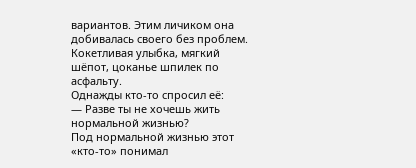вариантов. Этим личиком она добивалась своего без проблем. Кокетливая улыбка, мягкий шёпот, цоканье шпилек по асфальту.
Однажды кто-то спросил её:
— Разве ты не хочешь жить нормальной жизнью?
Под нормальной жизнью этот «кто-то» понимал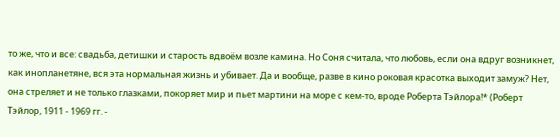то же, что и все: свадьба, детишки и старость вдвоём возле камина. Но Соня считала, что любовь, если она вдруг возникнет, как инопланетяне, вся эта нормальная жизнь и убивает. Да и вообще, разве в кино роковая красотка выходит замуж? Нет, она стреляет и не только глазками, покоряет мир и пьет мартини на море с кем-то, вроде Роберта Тэйлора!* (Роберт Тэйлор, 1911 - 1969 гг. -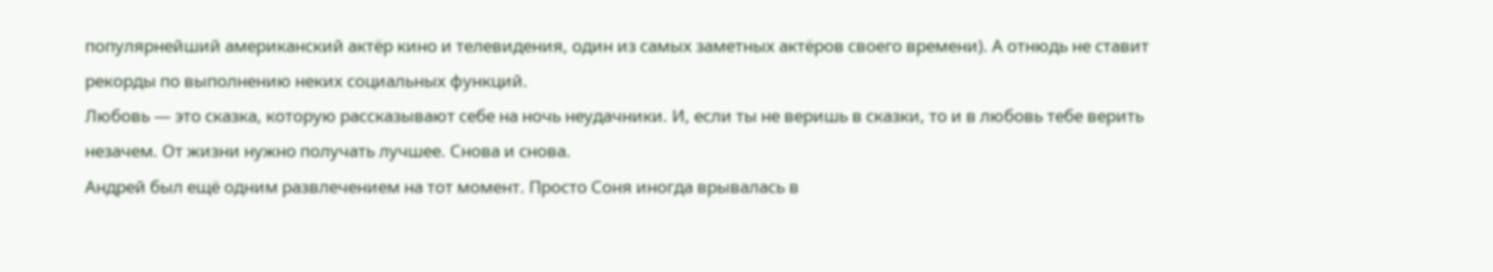популярнейший американский актёр кино и телевидения, один из самых заметных актёров своего времени). А отнюдь не ставит рекорды по выполнению неких социальных функций.
Любовь — это сказка, которую рассказывают себе на ночь неудачники. И, если ты не веришь в сказки, то и в любовь тебе верить незачем. От жизни нужно получать лучшее. Снова и снова.
Андрей был ещё одним развлечением на тот момент. Просто Соня иногда врывалась в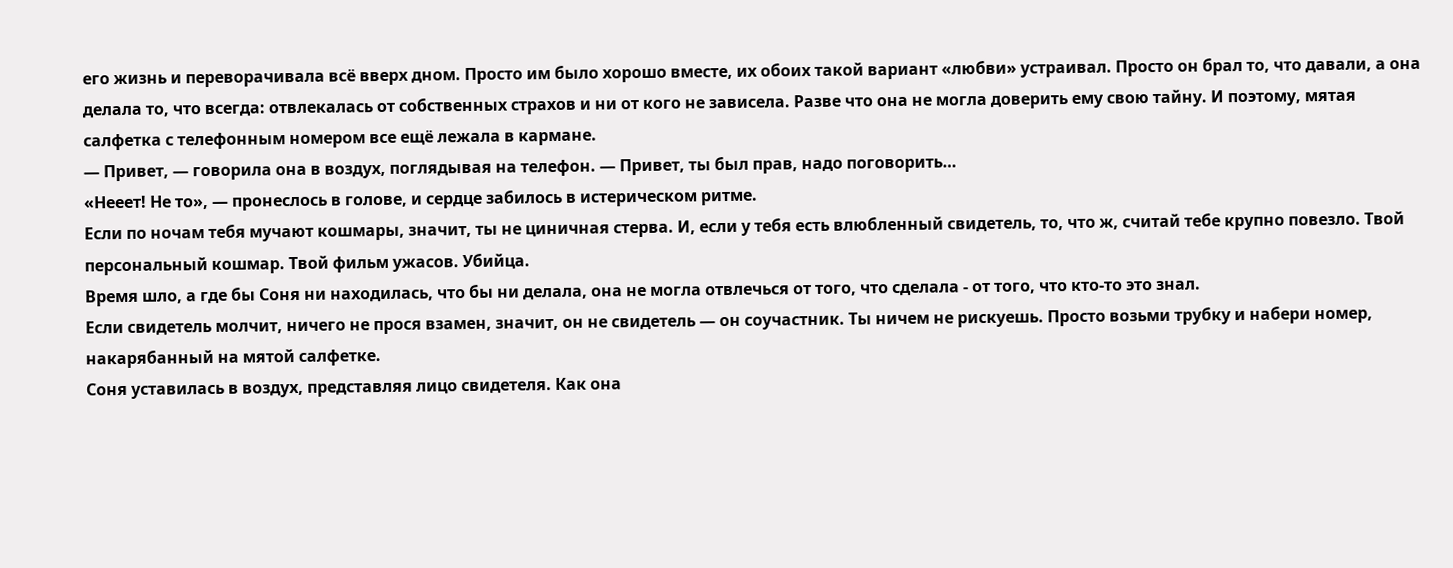его жизнь и переворачивала всё вверх дном. Просто им было хорошо вместе, их обоих такой вариант «любви» устраивал. Просто он брал то, что давали, а она делала то, что всегда: отвлекалась от собственных страхов и ни от кого не зависела. Разве что она не могла доверить ему свою тайну. И поэтому, мятая салфетка с телефонным номером все ещё лежала в кармане.
— Привет, — говорила она в воздух, поглядывая на телефон. — Привет, ты был прав, надо поговорить…
«Нееет! Не то», — пронеслось в голове, и сердце забилось в истерическом ритме.
Если по ночам тебя мучают кошмары, значит, ты не циничная стерва. И, если у тебя есть влюбленный свидетель, то, что ж, считай тебе крупно повезло. Твой персональный кошмар. Твой фильм ужасов. Убийца.
Время шло, а где бы Соня ни находилась, что бы ни делала, она не могла отвлечься от того, что сделала - от того, что кто-то это знал.
Если свидетель молчит, ничего не прося взамен, значит, он не свидетель — он соучастник. Ты ничем не рискуешь. Просто возьми трубку и набери номер, накарябанный на мятой салфетке.
Соня уставилась в воздух, представляя лицо свидетеля. Как она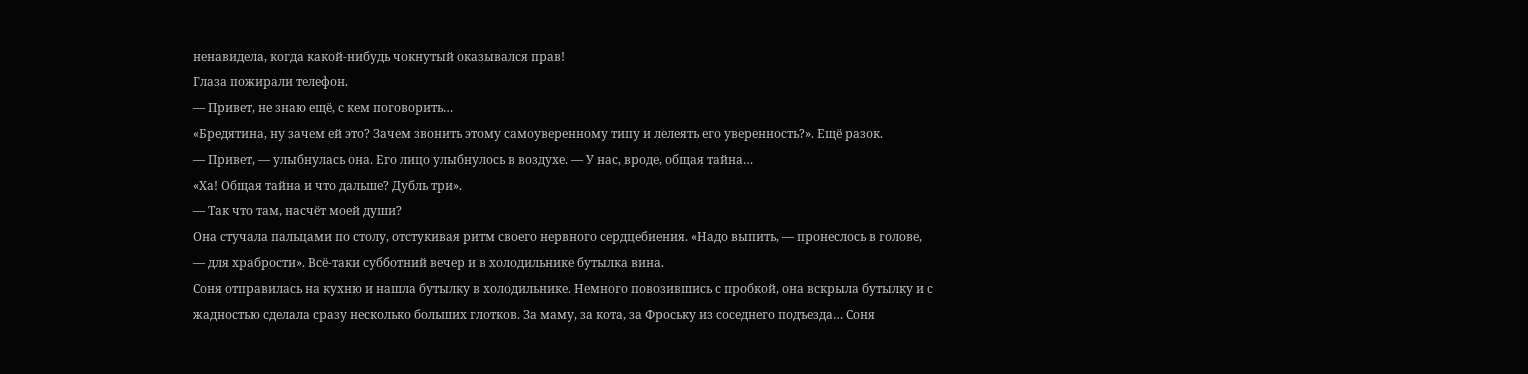ненавидела, когда какой-нибудь чокнутый оказывался прав!
Глаза пожирали телефон.
— Привет, не знаю ещё, с кем поговорить…
«Бредятина, ну зачем ей это? Зачем звонить этому самоуверенному типу и лелеять его уверенность?». Ещё разок.
— Привет, — улыбнулась она. Его лицо улыбнулось в воздухе. — У нас, вроде, общая тайна…
«Ха! Общая тайна и что дальше? Дубль три».
— Так что там, насчёт моей души?
Она стучала пальцами по столу, отстукивая ритм своего нервного сердцебиения. «Надо выпить, — пронеслось в голове, — для храбрости». Всё-таки субботний вечер и в холодильнике бутылка вина.
Соня отправилась на кухню и нашла бутылку в холодильнике. Немного повозившись с пробкой, она вскрыла бутылку и с жадностью сделала сразу несколько больших глотков. За маму, за кота, за Фроську из соседнего подъезда… Соня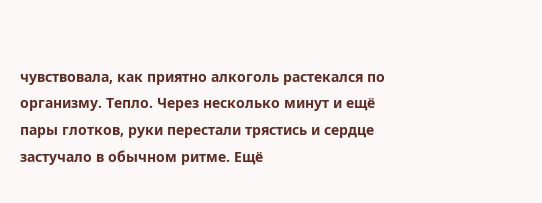чувствовала, как приятно алкоголь растекался по организму. Тепло. Через несколько минут и ещё пары глотков, руки перестали трястись и сердце застучало в обычном ритме. Ещё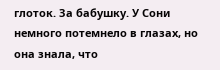глоток. За бабушку. У Сони немного потемнело в глазах, но она знала, что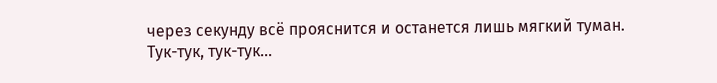через секунду всё прояснится и останется лишь мягкий туман. Тук-тук, тук-тук…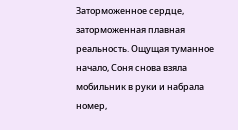Заторможенное сердце, заторможенная плавная реальность. Ощущая туманное начало, Соня снова взяла мобильник в руки и набрала номер,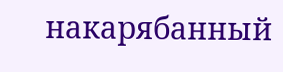накарябанный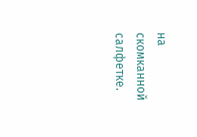на скомканной салфетке.